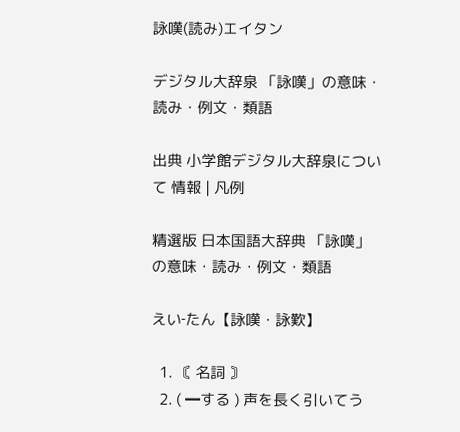詠嘆(読み)エイタン

デジタル大辞泉 「詠嘆」の意味・読み・例文・類語

出典 小学館デジタル大辞泉について 情報 | 凡例

精選版 日本国語大辞典 「詠嘆」の意味・読み・例文・類語

えい‐たん【詠嘆・詠歎】

  1. 〘 名詞 〙
  2. ( ━する ) 声を長く引いてう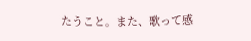たうこと。また、歌って感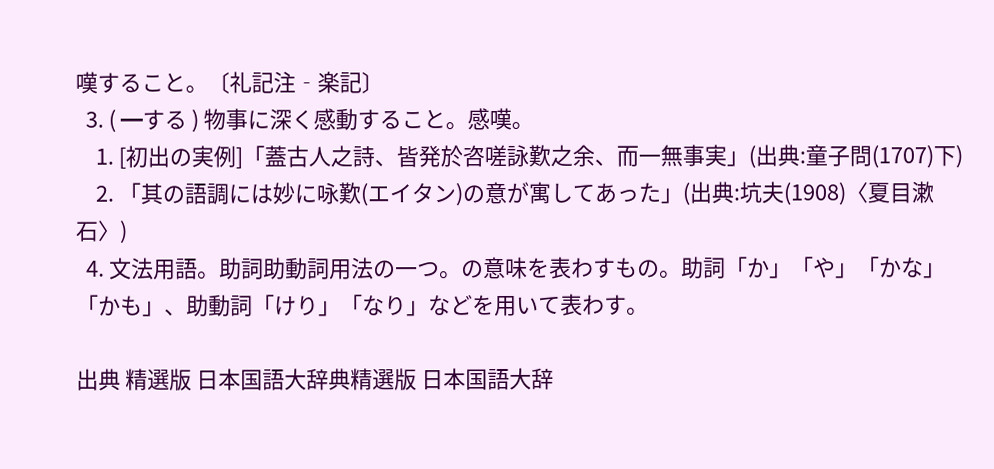嘆すること。〔礼記注‐楽記〕
  3. ( ━する ) 物事に深く感動すること。感嘆。
    1. [初出の実例]「蓋古人之詩、皆発於咨嗟詠歎之余、而一無事実」(出典:童子問(1707)下)
    2. 「其の語調には妙に咏歎(エイタン)の意が寓してあった」(出典:坑夫(1908)〈夏目漱石〉)
  4. 文法用語。助詞助動詞用法の一つ。の意味を表わすもの。助詞「か」「や」「かな」「かも」、助動詞「けり」「なり」などを用いて表わす。

出典 精選版 日本国語大辞典精選版 日本国語大辞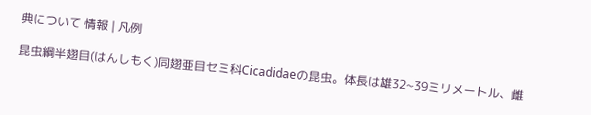典について 情報 | 凡例

昆虫綱半翅目(はんしもく)同翅亜目セミ科Cicadidaeの昆虫。体長は雄32~39ミリメートル、雌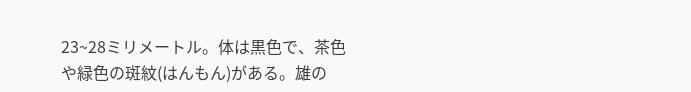23~28ミリメートル。体は黒色で、茶色や緑色の斑紋(はんもん)がある。雄の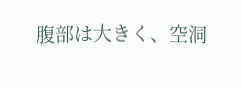腹部は大きく、空洞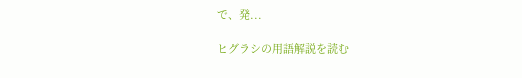で、発...

ヒグラシの用語解説を読む